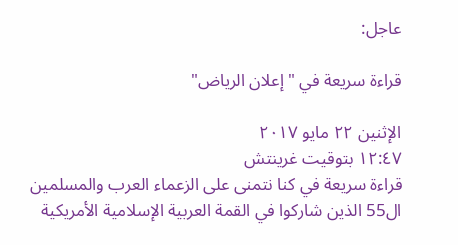عاجل:

قراءة سريعة في "إعلان الرياض"

الإثنين ٢٢ مايو ٢٠١٧
١٢:٤٧ بتوقيت غرينتش
قراءة سريعة في كنا نتمنى على الزعماء العرب والمسلمين ال55 الذين شاركوا في القمة العربية الإسلامية الأمريكية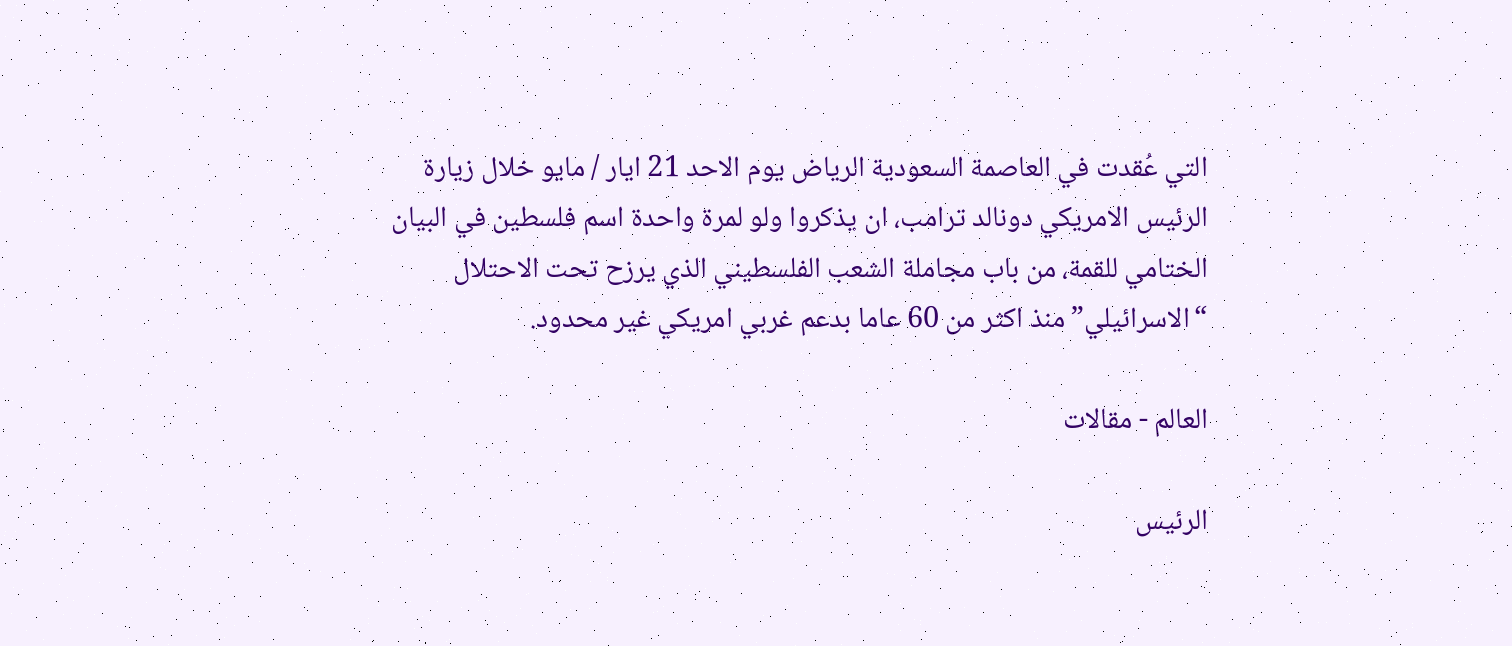التي عُقدت في العاصمة السعودية الرياض يوم الاحد 21 ايار / مايو خلال زيارة الرئيس الامريكي دونالد ترامب، ان يذكروا ولو لمرة واحدة اسم فلسطين في البيان الختامي للقمة، من باب مجاملة الشعب الفلسطيني الذي يرزح تحت الاحتلال “الاسرائيلي” منذ اكثر من 60 عاما بدعم غربي امريكي غير محدود.

العالم - مقالات

الرئيس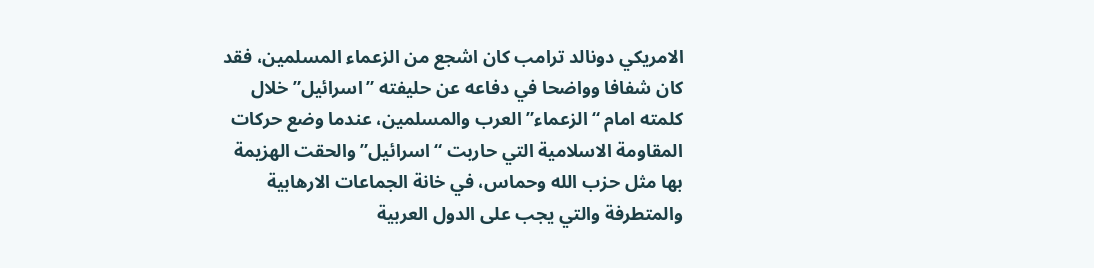الامريكي دونالد ترامب كان اشجع من الزعماء المسلمين، فقد كان شفافا وواضحا في دفاعه عن حليفته ”اسرائيل” خلال كلمته امام “الزعماء” العرب والمسلمين، عندما وضع حركات المقاومة الاسلامية التي حاربت “اسرائيل” والحقت الهزيمة بها مثل حزب الله وحماس، في خانة الجماعات الارهابية والمتطرفة والتي يجب على الدول العربية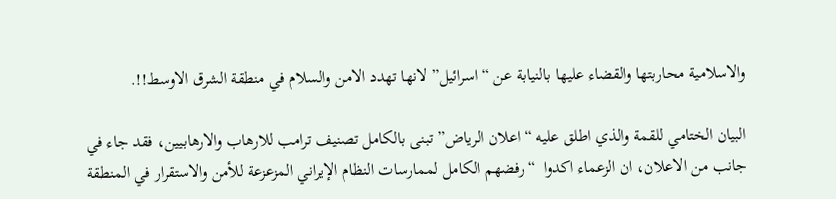والاسلامية محاربتها والقضاء عليها بالنيابة عن “اسرائيل” لانها تهدد الامن والسلام في منطقة الشرق الاوسط!!.

البيان الختامي للقمة والذي اطلق عليه “اعلان الرياض” تبنى بالكامل تصنيف ترامب للارهاب والارهابيين، فقد جاء في جانب من الاعلان، ان الزعماء اكدوا  “رفضهم الكامل لممارسات النظام الإيراني المزعزعة للأمن والاستقرار في المنطقة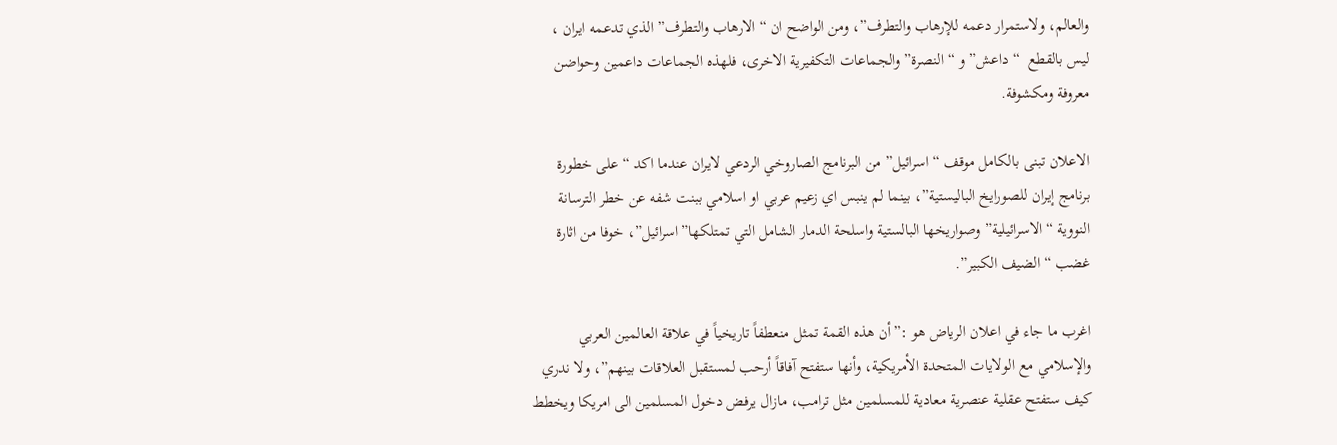والعالم، ولاستمرار دعمه للإرهاب والتطرف”، ومن الواضح ان “الارهاب والتطرف” الذي تدعمه ايران ، ليس بالقطع  “داعش” و “النصرة” والجماعات التكفيرية الاخرى، فلهذه الجماعات داعمين وحواضن معروفة ومكشوفة.

الاعلان تبنى بالكامل موقف “اسرائيل” من البرنامج الصاروخي الردعي لايران عندما اكد “على خطورة برنامج إيران للصورايخ الباليستية”، بينما لم ينبس اي زعيم عربي او اسلامي ببنت شفه عن خطر الترسانة النووية “الاسرائيلية” وصواريخها البالستية واسلحة الدمار الشامل التي تمتلكها”اسرائيل”، خوفا من اثارة غضب “الضيف الكبير”.

اغرب ما جاء في اعلان الرياض هو :”أن هذه القمة تمثل منعطفاً تاريخياً في علاقة العالمين العربي والإسلامي مع الولايات المتحدة الأمريكية، وأنها ستفتح آفاقاً أرحب لمستقبل العلاقات بينهم”، ولا ندري كيف ستفتح عقلية عنصرية معادية للمسلمين مثل ترامب، مازال يرفض دخول المسلمين الى امريكا ويخطط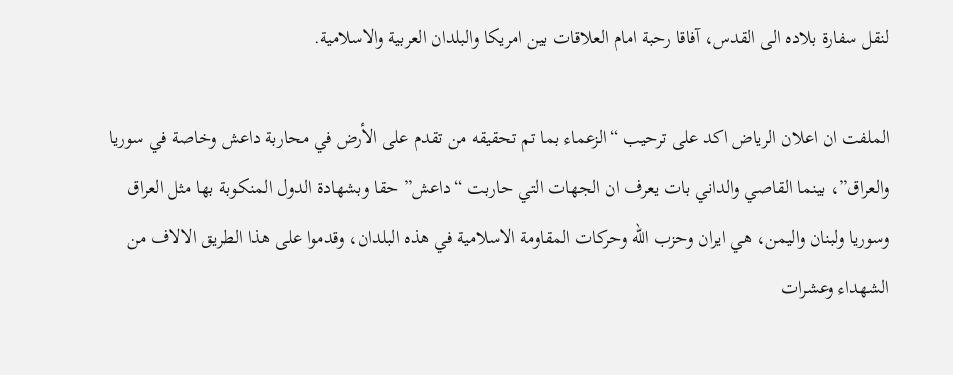لنقل سفارة بلاده الى القدس، آفاقا رحبة امام العلاقات بين امريكا والبلدان العربية والاسلامية.

الملفت ان اعلان الرياض اكد على ترحيب “الزعماء بما تم تحقيقه من تقدم على الأرض في محاربة داعش وخاصة في سوريا والعراق”، بينما القاصي والداني بات يعرف ان الجهات التي حاربت “داعش” حقا وبشهادة الدول المنكوبة بها مثل العراق وسوريا ولبنان واليمن، هي ايران وحزب الله وحركات المقاومة الاسلامية في هذه البلدان، وقدموا على هذا الطريق الالاف من الشهداء وعشرات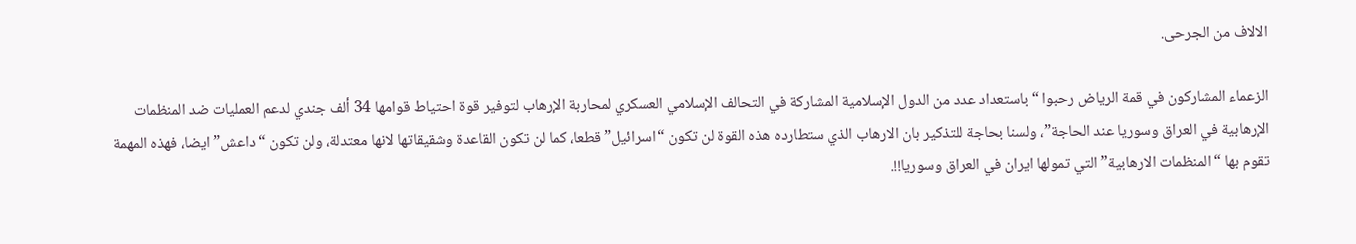الالاف من الجرحى.

الزعماء المشاركون في قمة الرياض رحبوا “باستعداد عدد من الدول الإسلامية المشاركة في التحالف الإسلامي العسكري لمحاربة الإرهاب لتوفير قوة احتياط قوامها 34 ألف جندي لدعم العمليات ضد المنظمات الإرهابية في العراق وسوريا عند الحاجة”، ولسنا بحاجة للتذكير بان الارهاب الذي ستطارده هذه القوة لن تكون “اسرائيل” قطعا، كما لن تكون القاعدة وشقيقاتها لانها معتدلة، ولن تكون “داعش” ايضا، فهذه المهمة تقوم بها “المنظمات الارهابية” التي تمولها ايران في العراق وسوريا!!.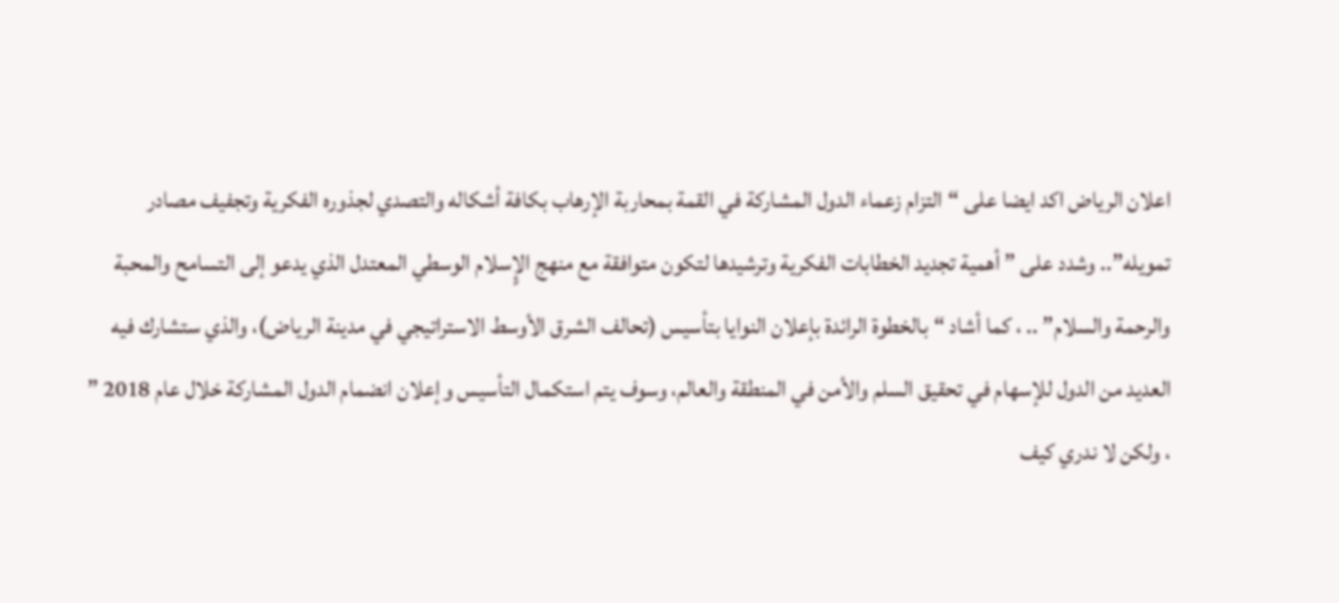اعلان الرياض اكد ايضا على “التزام زعماء الدول المشاركة في القمة بمحاربة الإرهاب بكافة أشكاله والتصدي لجذوره الفكرية وتجفيف مصادر تمويله”.. وشدد على ” أهمية تجديد الخطابات الفكرية وترشيدها لتكون متوافقة مع منهج الإٍسلام الوسطي المعتدل الذي يدعو إلى التسامح والمحبة والرحمة والسلام” .. ، كما أشاد “بالخطوة الرائدة بإعلان النوايا بتأسيس (تحالف الشرق الأوسط الاستراتيجي في مدينة الرياض)، والذي ستشارك فيه العديد من الدول للإسهام في تحقيق السلم والأمن في المنطقة والعالم، وسوف يتم استكمال التأسيس وإعلان انضمام الدول المشاركة خلال عام 2018 ” ، ولكن لا ندري كيف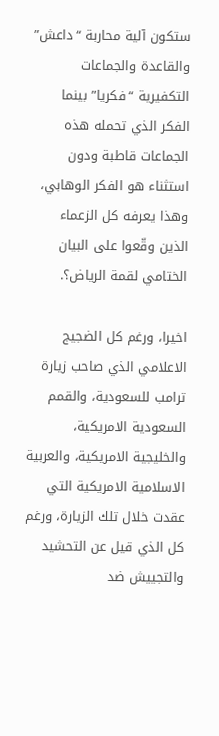ستكون آلية محاربة “داعش” والقاعدة والجماعات التكفيرية “فكريا” بينما الفكر الذي تحمله هذه الجماعات قاطبة ودون استثناء هو الفكر الوهابي، وهذا يعرفه كل الزعماء الذين وقّعوا على البيان الختامي لقمة الرياض؟.

اخيرا، ورغم كل الضجيج الاعلامي الذي صاحب زيارة ترامب للسعودية، والقمم السعودية الامريكية، والخليجية الامريكية، والعربية الاسلامية الامريكية التي عقدت خلال تلك الزيارة، ورغم كل الذي قيل عن التحشيد والتجييش ضد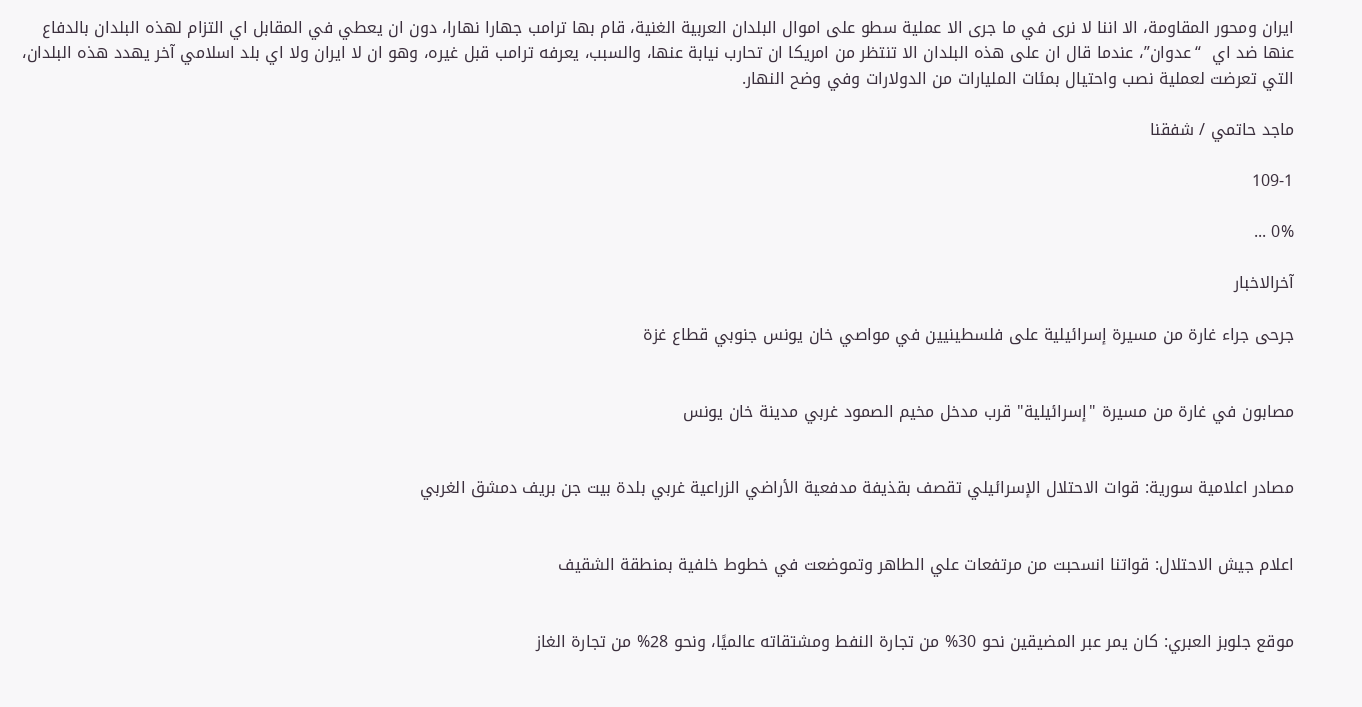ايران ومحور المقاومة، الا اننا لا نرى في ما جرى الا عملية سطو على اموال البلدان العربية الغنية، قام بها ترامب جهارا نهارا، دون ان يعطي في المقابل اي التزام لهذه البلدان بالدفاع عنها ضد اي  “عدوان”، عندما قال ان على هذه البلدان الا تنتظر من امريكا ان تحارب نيابة عنها، والسبب، يعرفه ترامب قبل غيره، وهو ان لا ايران ولا اي بلد اسلامي آخر يهدد هذه البلدان، التي تعرضت لعملية نصب واحتيال بمئات المليارات من الدولارات وفي وضح النهار.

ماجد حاتمي / شفقنا

109-1

0% ...

آخرالاخبار

جرحى جراء غارة من مسيرة إسرائيلية على فلسطينيين في مواصي خان يونس جنوبي قطاع غزة


مصابون في غارة من مسيرة "إسرائيلية" قرب مدخل مخيم الصمود غربي مدينة خان يونس


مصادر اعلامية سورية: قوات الاحتلال الإسرائيلي تقصف بقذيفة مدفعية الأراضي الزراعية غربي بلدة بيت جن بريف دمشق الغربي


اعلام جيش الاحتلال: قواتنا انسحبت من مرتفعات علي الطاهر وتموضعت في خطوط خلفية بمنطقة الشقيف


موقع جلوبز العبري: كان يمر عبر المضيقين نحو 30% من تجارة النفط ومشتقاته عالميًا، ونحو 28% من تجارة الغاز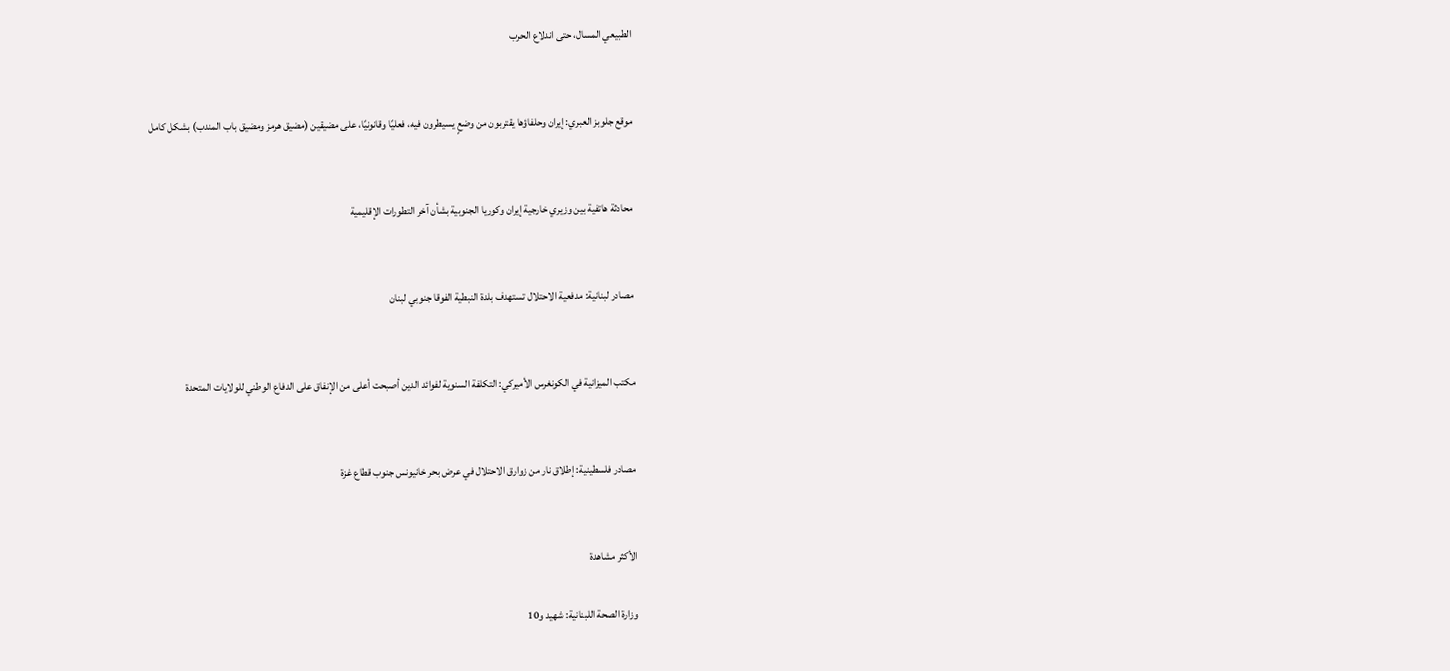الطبيعي المسال، حتى اندلاع الحرب


موقع جلوبز العبري: إيران وحلفاؤها يقتربون من وضعٍ يسيطرون فيه، فعليًا وقانونيًا، على مضيقين (مضيق هرمز ومضيق باب المندب) بشكل كامل


محادثة هاتفية بين وزيري خارجية إيران وكوريا الجنوبية بشأن آخر التطورات الإقليمية


مصادر لبنانية: مدفعية الاحتلال تستهدف بلدة النبطية الفوقا جنوبي لبنان


مكتب الميزانية في الكونغرس الأميركي: التكلفة السنوية لفوائد الدين أصبحت أعلى من الإنفاق على الدفاع الوطني للولايات المتحدة


مصادر فلسطينية: إطلاق نار من زوارق الاحتلال في عرض بحر خانيونس جنوب قطاع غزة


الأكثر مشاهدة

وزارة الصحة اللبنانية: شهيد و10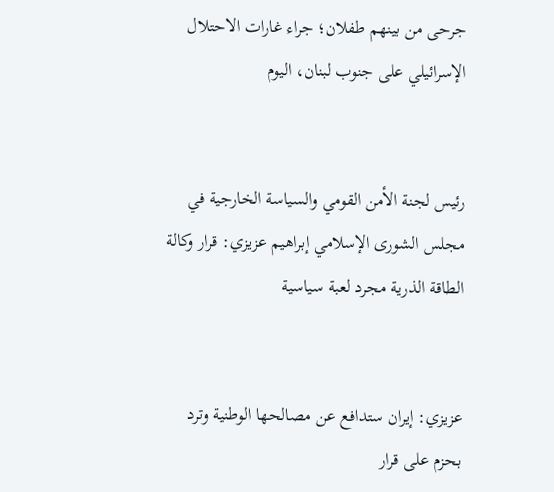جرحى من بينهم طفلان؛ جراء غارات الاحتلال الإسرائيلي على جنوب لبنان، اليوم


رئيس لجنة الأمن القومي والسياسة الخارجية في مجلس الشورى الإسلامي إبراهيم عزيزي: قرار وكالة الطاقة الذرية مجرد لعبة سياسية


عزيزي: إيران ستدافع عن مصالحها الوطنية وترد بحزم على قرار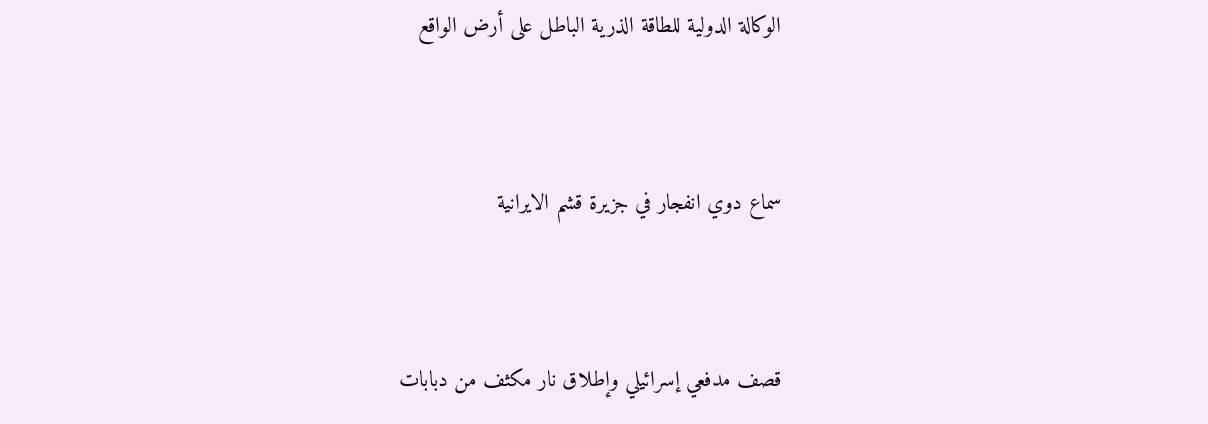الوكالة الدولية للطاقة الذرية الباطل على أرض الواقع


سماع دوي انفجار في جزیرة قشم الايرانية


قصف مدفعي إسرائيلي وإطلاق نار مكثف من دبابات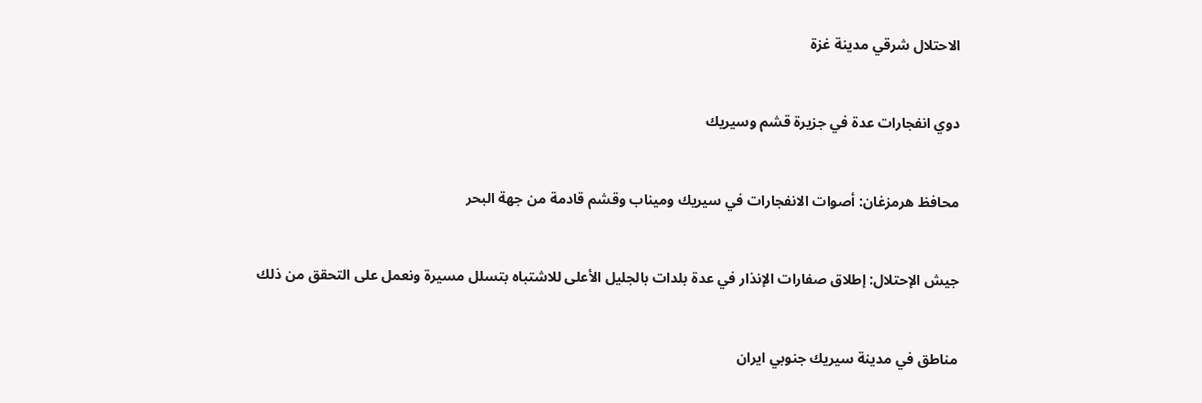الاحتلال شرقي مدينة غزة


دوي انفجارات عدة في جزيرة قشم وسيريك


محافظ هرمزغان: أصوات الانفجارات في سيريك وميناب وقشم قادمة من جهة البحر


جيش الإحتلال: إطلاق صفارات الإنذار في عدة بلدات بالجليل الأعلى للاشتباه بتسلل مسيرة ونعمل على التحقق من ذلك


مناطق في مدينة سيريك جنوبي ايران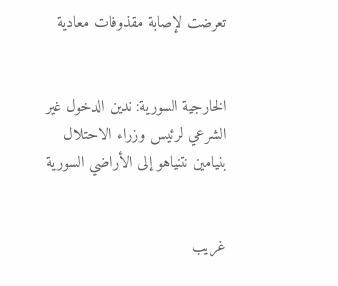تعرضت لإصابة مقذوفات معادية


الخارجية السورية: ندين الدخول غير الشرعي لرئيس وزراء الاحتلال بنيامين نتنياهو إلى الأراضي السورية


غريب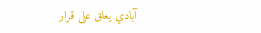آبادي يعلق على قرار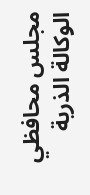مجلس محافظي الوكالة الذرية